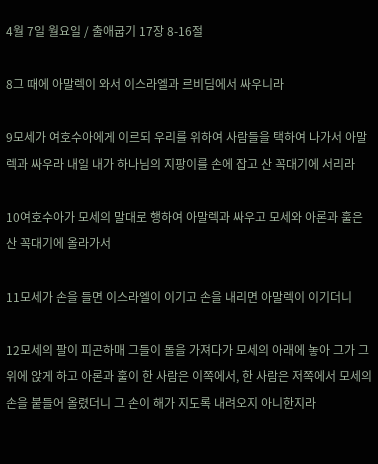4월 7일 월요일 / 출애굽기 17장 8-16절

8그 때에 아말렉이 와서 이스라엘과 르비딤에서 싸우니라

9모세가 여호수아에게 이르되 우리를 위하여 사람들을 택하여 나가서 아말렉과 싸우라 내일 내가 하나님의 지팡이를 손에 잡고 산 꼭대기에 서리라

10여호수아가 모세의 말대로 행하여 아말렉과 싸우고 모세와 아론과 훌은 산 꼭대기에 올라가서

11모세가 손을 들면 이스라엘이 이기고 손을 내리면 아말렉이 이기더니

12모세의 팔이 피곤하매 그들이 돌을 가져다가 모세의 아래에 놓아 그가 그 위에 앉게 하고 아론과 훌이 한 사람은 이쪽에서, 한 사람은 저쪽에서 모세의 손을 붙들어 올렸더니 그 손이 해가 지도록 내려오지 아니한지라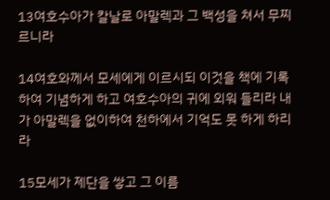13여호수아가 칼날로 아말렉과 그 백성을 쳐서 무찌르니라

14여호와께서 모세에게 이르시되 이것을 책에 기록하여 기념하게 하고 여호수아의 귀에 외워 들리라 내가 아말렉을 없이하여 천하에서 기억도 못 하게 하리라

15모세가 제단을 쌓고 그 이름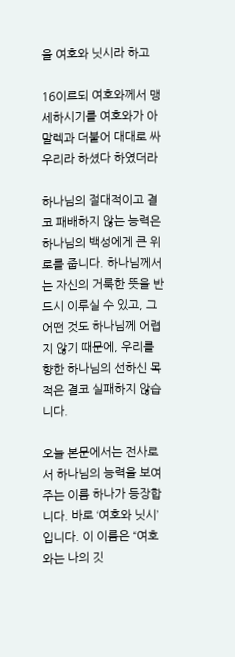을 여호와 닛시라 하고

16이르되 여호와께서 맹세하시기를 여호와가 아말렉과 더불어 대대로 싸우리라 하셨다 하였더라

하나님의 절대적이고 결코 패배하지 않는 능력은 하나님의 백성에게 큰 위로를 줍니다. 하나님께서는 자신의 거룩한 뜻을 반드시 이루실 수 있고, 그 어떤 것도 하나님께 어렵지 않기 때문에, 우리를 향한 하나님의 선하신 목적은 결코 실패하지 않습니다.

오늘 본문에서는 전사로서 하나님의 능력을 보여주는 이름 하나가 등장합니다. 바로 ‘여호와 닛시’입니다. 이 이름은 “여호와는 나의 깃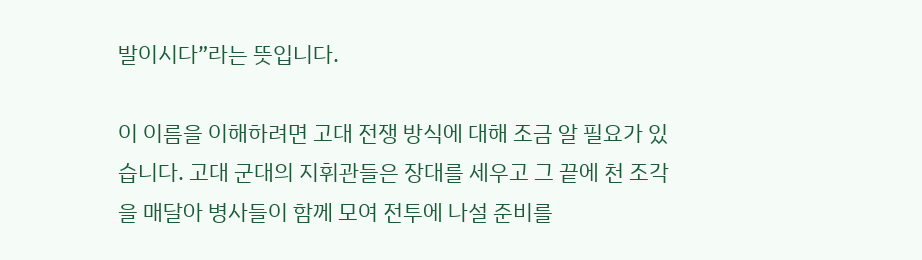발이시다”라는 뜻입니다.

이 이름을 이해하려면 고대 전쟁 방식에 대해 조금 알 필요가 있습니다. 고대 군대의 지휘관들은 장대를 세우고 그 끝에 천 조각을 매달아 병사들이 함께 모여 전투에 나설 준비를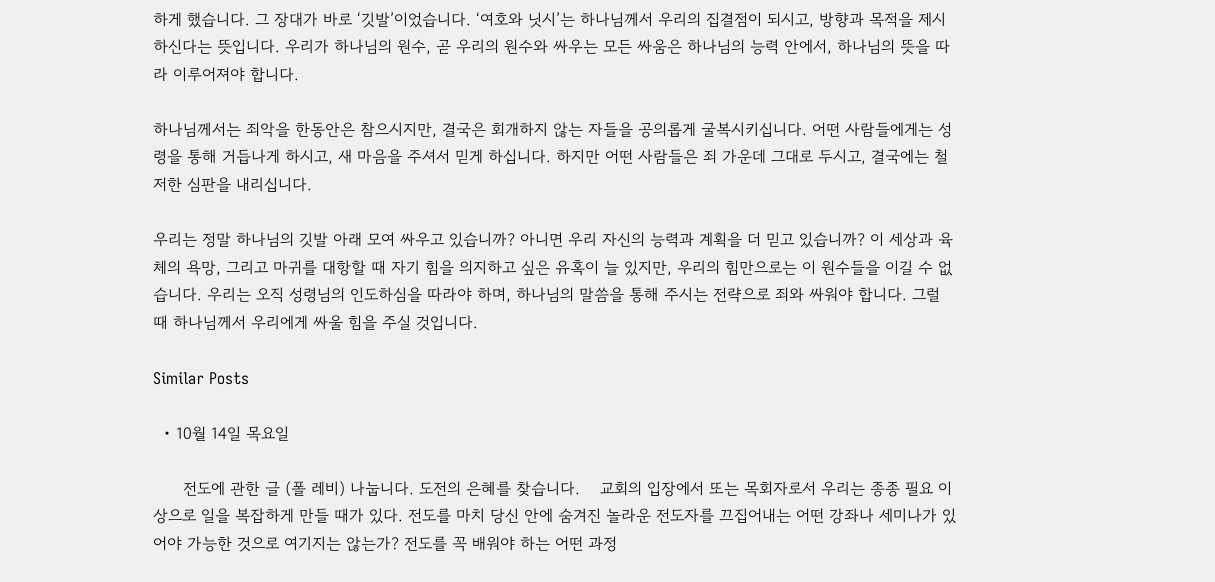하게 했습니다. 그 장대가 바로 ‘깃발’이었습니다. ‘여호와 닛시’는 하나님께서 우리의 집결점이 되시고, 방향과 목적을 제시하신다는 뜻입니다. 우리가 하나님의 원수, 곧 우리의 원수와 싸우는 모든 싸움은 하나님의 능력 안에서, 하나님의 뜻을 따라 이루어져야 합니다.

하나님께서는 죄악을 한동안은 참으시지만, 결국은 회개하지 않는 자들을 공의롭게 굴복시키십니다. 어떤 사람들에게는 성령을 통해 거듭나게 하시고, 새 마음을 주셔서 믿게 하십니다. 하지만 어떤 사람들은 죄 가운데 그대로 두시고, 결국에는 철저한 심판을 내리십니다.

우리는 정말 하나님의 깃발 아래 모여 싸우고 있습니까? 아니면 우리 자신의 능력과 계획을 더 믿고 있습니까? 이 세상과 육체의 욕망, 그리고 마귀를 대항할 때 자기 힘을 의지하고 싶은 유혹이 늘 있지만, 우리의 힘만으로는 이 원수들을 이길 수 없습니다. 우리는 오직 성령님의 인도하심을 따라야 하며, 하나님의 말씀을 통해 주시는 전략으로 죄와 싸워야 합니다. 그럴 때 하나님께서 우리에게 싸울 힘을 주실 것입니다.

Similar Posts

  • 10월 14일 목요일

      전도에 관한 글 (폴 레비) 나눕니다. 도전의 은혜를 찾습니다.    교회의 입장에서 또는 목회자로서 우리는 종종 필요 이상으로 일을 복잡하게 만들 때가 있다. 전도를 마치 당신 안에 숨겨진 놀라운 전도자를 끄집어내는 어떤 강좌나 세미나가 있어야 가능한 것으로 여기지는 않는가? 전도를 꼭 배워야 하는 어떤 과정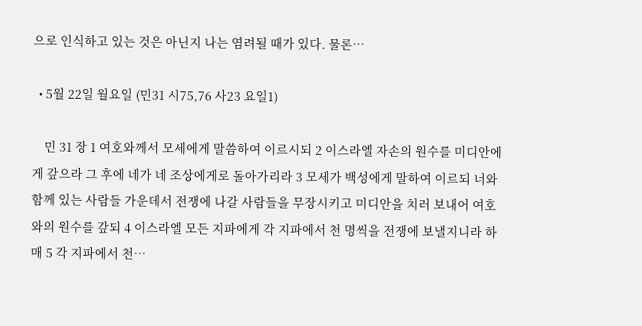으로 인식하고 있는 것은 아닌지 나는 염려될 때가 있다. 물론…

  • 5월 22일 월요일 (민31 시75,76 사23 요일1)

    민 31 장 1 여호와께서 모세에게 말씀하여 이르시되 2 이스라엘 자손의 원수를 미디안에게 갚으라 그 후에 네가 네 조상에게로 돌아가리라 3 모세가 백성에게 말하여 이르되 너와 함께 있는 사람들 가운데서 전쟁에 나갈 사람들을 무장시키고 미디안을 치러 보내어 여호와의 원수를 갚되 4 이스라엘 모든 지파에게 각 지파에서 천 명씩을 전쟁에 보낼지니라 하매 5 각 지파에서 천…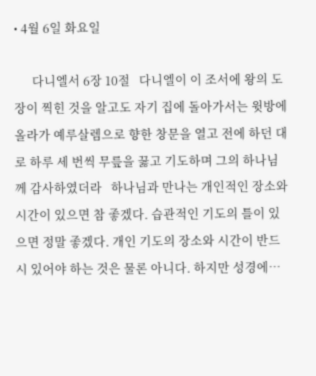• 4월 6일 화요일

      다니엘서 6장 10절   다니엘이 이 조서에 왕의 도장이 찍힌 것을 알고도 자기 집에 돌아가서는 윗방에 올라가 예루살렘으로 향한 창문을 열고 전에 하던 대로 하루 세 번씩 무릎을 꿇고 기도하며 그의 하나님께 감사하였더라   하나님과 만나는 개인적인 장소와 시간이 있으면 참 좋겠다. 습관적인 기도의 틀이 있으면 정말 좋겠다. 개인 기도의 장소와 시간이 반드시 있어야 하는 것은 물론 아니다. 하지만 성경에…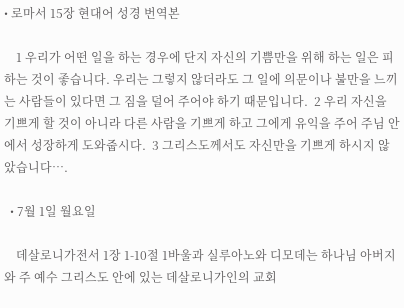• 로마서 15장 현대어 성경 번역본

    1 우리가 어떤 일을 하는 경우에 단지 자신의 기쁨만을 위해 하는 일은 피하는 것이 좋습니다. 우리는 그렇지 않더라도 그 일에 의문이나 불만을 느끼는 사람들이 있다면 그 짐을 덜어 주어야 하기 때문입니다.  2 우리 자신을 기쁘게 할 것이 아니라 다른 사람을 기쁘게 하고 그에게 유익을 주어 주님 안에서 성장하게 도와줍시다.  3 그리스도께서도 자신만을 기쁘게 하시지 않았습니다….

  • 7월 1일 월요일

    데살로니가전서 1장 1-10절 1바울과 실루아노와 디모데는 하나님 아버지와 주 예수 그리스도 안에 있는 데살로니가인의 교회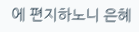에 편지하노니 은혜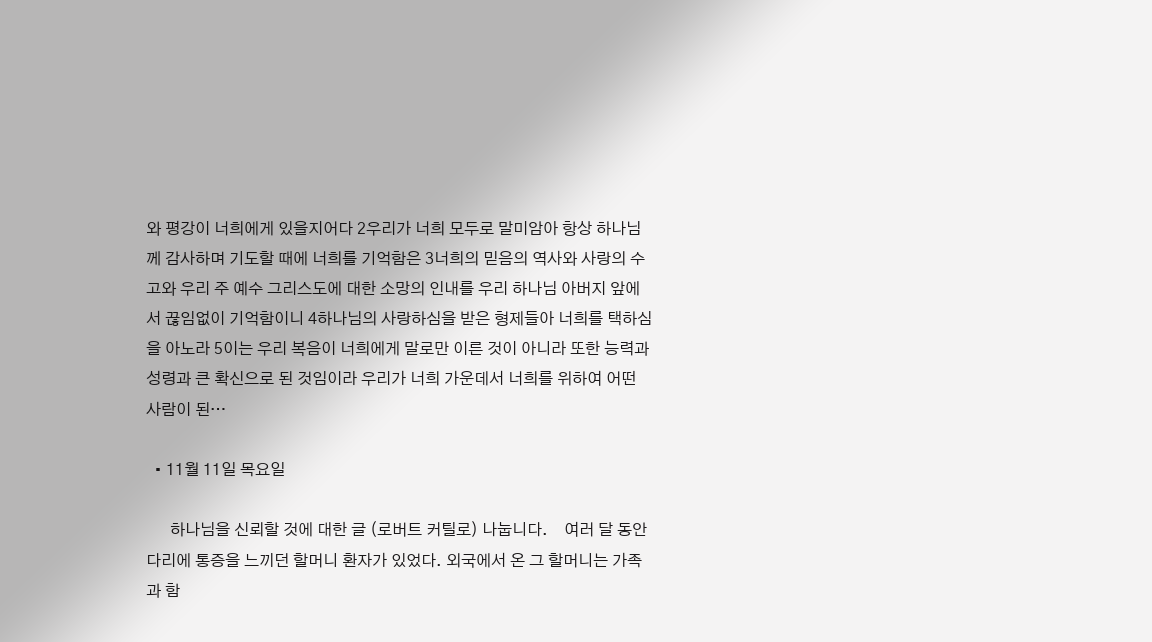와 평강이 너희에게 있을지어다 2우리가 너희 모두로 말미암아 항상 하나님께 감사하며 기도할 때에 너희를 기억함은 3너희의 믿음의 역사와 사랑의 수고와 우리 주 예수 그리스도에 대한 소망의 인내를 우리 하나님 아버지 앞에서 끊임없이 기억함이니 4하나님의 사랑하심을 받은 형제들아 너희를 택하심을 아노라 5이는 우리 복음이 너희에게 말로만 이른 것이 아니라 또한 능력과 성령과 큰 확신으로 된 것임이라 우리가 너희 가운데서 너희를 위하여 어떤 사람이 된…

  • 11월 11일 목요일

      하나님을 신뢰할 것에 대한 글 (로버트 커틸로) 나눕니다.    여러 달 동안 다리에 통증을 느끼던 할머니 환자가 있었다. 외국에서 온 그 할머니는 가족과 함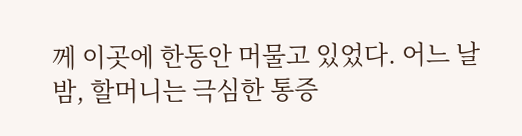께 이곳에 한동안 머물고 있었다. 어느 날 밤, 할머니는 극심한 통증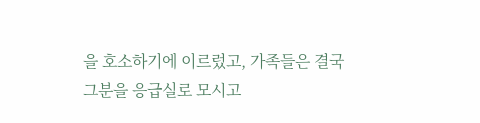을 호소하기에 이르렀고, 가족들은 결국 그분을 응급실로 모시고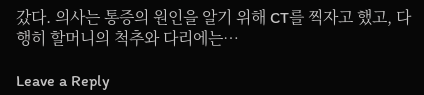갔다. 의사는 통증의 원인을 알기 위해 CT를 찍자고 했고, 다행히 할머니의 척추와 다리에는…

Leave a Reply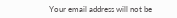Your email address will not be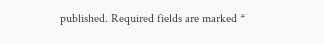published. Required fields are marked *